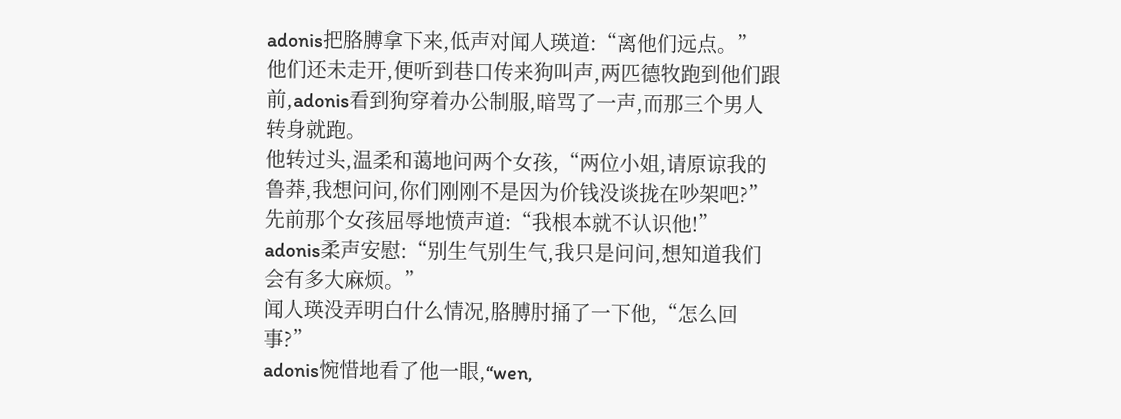adonis把胳膊拿下来,低声对闻人瑛道:“离他们远点。”
他们还未走开,便听到巷口传来狗叫声,两匹德牧跑到他们跟前,adonis看到狗穿着办公制服,暗骂了一声,而那三个男人转身就跑。
他转过头,温柔和蔼地问两个女孩,“两位小姐,请原谅我的鲁莽,我想问问,你们刚刚不是因为价钱没谈拢在吵架吧?”
先前那个女孩屈辱地愤声道:“我根本就不认识他!”
adonis柔声安慰:“别生气别生气,我只是问问,想知道我们会有多大麻烦。”
闻人瑛没弄明白什么情况,胳膊肘捅了一下他,“怎么回事?”
adonis惋惜地看了他一眼,“wen,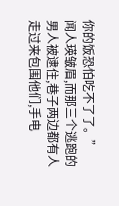你的饭恐怕吃不了了。”
闻人瑛皱眉,而那三个逃跑的男人被逮住,巷子两边都有人走过来包围他们,手电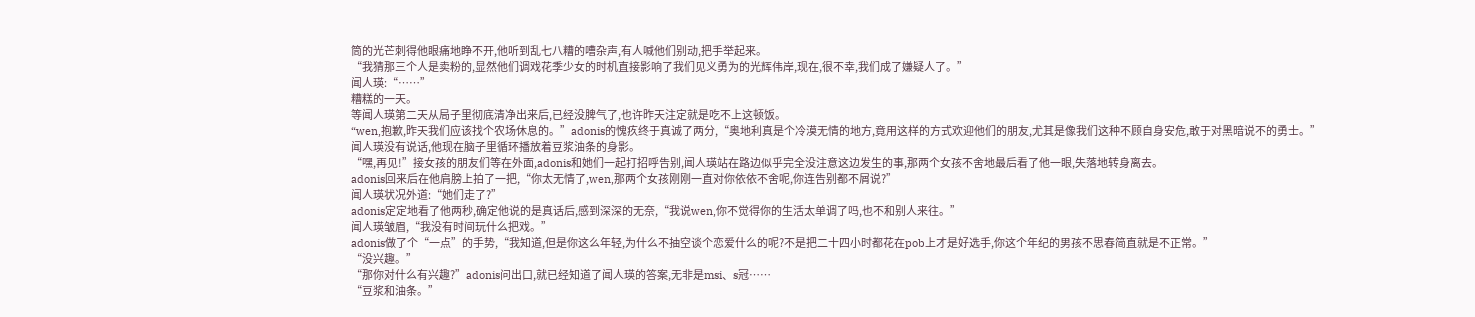筒的光芒刺得他眼痛地睁不开,他听到乱七八糟的嘈杂声,有人喊他们别动,把手举起来。
“我猜那三个人是卖粉的,显然他们调戏花季少女的时机直接影响了我们见义勇为的光辉伟岸,现在,很不幸,我们成了嫌疑人了。”
闻人瑛:“……”
糟糕的一天。
等闻人瑛第二天从局子里彻底清净出来后,已经没脾气了,也许昨天注定就是吃不上这顿饭。
“wen,抱歉,昨天我们应该找个农场休息的。”adonis的愧疚终于真诚了两分,“奥地利真是个冷漠无情的地方,竟用这样的方式欢迎他们的朋友,尤其是像我们这种不顾自身安危,敢于对黑暗说不的勇士。”
闻人瑛没有说话,他现在脑子里循环播放着豆浆油条的身影。
“嘿,再见!”接女孩的朋友们等在外面,adonis和她们一起打招呼告别,闻人瑛站在路边似乎完全没注意这边发生的事,那两个女孩不舍地最后看了他一眼,失落地转身离去。
adonis回来后在他肩膀上拍了一把,“你太无情了,wen,那两个女孩刚刚一直对你依依不舍呢,你连告别都不屑说?”
闻人瑛状况外道:“她们走了?”
adonis定定地看了他两秒,确定他说的是真话后,感到深深的无奈,“我说wen,你不觉得你的生活太单调了吗,也不和别人来往。”
闻人瑛皱眉,“我没有时间玩什么把戏。”
adonis做了个“一点”的手势,“我知道,但是你这么年轻,为什么不抽空谈个恋爱什么的呢?不是把二十四小时都花在pob上才是好选手,你这个年纪的男孩不思春简直就是不正常。”
“没兴趣。”
“那你对什么有兴趣?”adonis问出口,就已经知道了闻人瑛的答案,无非是msi、s冠……
“豆浆和油条。”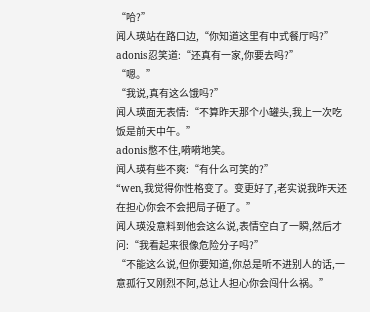“哈?”
闻人瑛站在路口边,“你知道这里有中式餐厅吗?”
adonis忍笑道:“还真有一家,你要去吗?”
“嗯。”
“我说,真有这么饿吗?”
闻人瑛面无表情:“不算昨天那个小罐头,我上一次吃饭是前天中午。”
adonis憋不住,嗬嗬地笑。
闻人瑛有些不爽:“有什么可笑的?”
“wen,我觉得你性格变了。变更好了,老实说我昨天还在担心你会不会把局子砸了。”
闻人瑛没意料到他会这么说,表情空白了一瞬,然后才问:“我看起来很像危险分子吗?”
“不能这么说,但你要知道,你总是听不进别人的话,一意孤行又刚烈不阿,总让人担心你会闯什么祸。”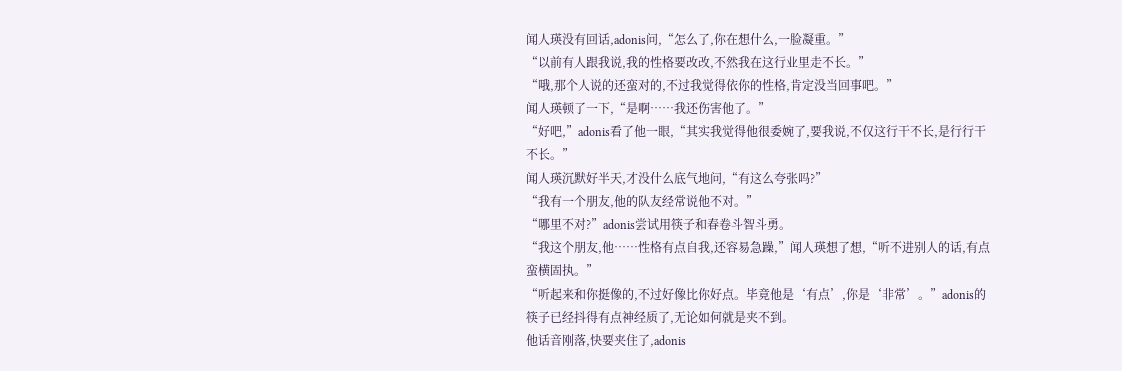闻人瑛没有回话,adonis问,“怎么了,你在想什么,一脸凝重。”
“以前有人跟我说,我的性格要改改,不然我在这行业里走不长。”
“哦,那个人说的还蛮对的,不过我觉得依你的性格,肯定没当回事吧。”
闻人瑛顿了一下,“是啊……我还伤害他了。”
“好吧,”adonis看了他一眼,“其实我觉得他很委婉了,要我说,不仅这行干不长,是行行干不长。”
闻人瑛沉默好半天,才没什么底气地问,“有这么夸张吗?”
“我有一个朋友,他的队友经常说他不对。”
“哪里不对?”adonis尝试用筷子和春卷斗智斗勇。
“我这个朋友,他……性格有点自我,还容易急躁,”闻人瑛想了想,“听不进别人的话,有点蛮横固执。”
“听起来和你挺像的,不过好像比你好点。毕竟他是‘有点’,你是‘非常’。”adonis的筷子已经抖得有点神经质了,无论如何就是夹不到。
他话音刚落,快要夹住了,adonis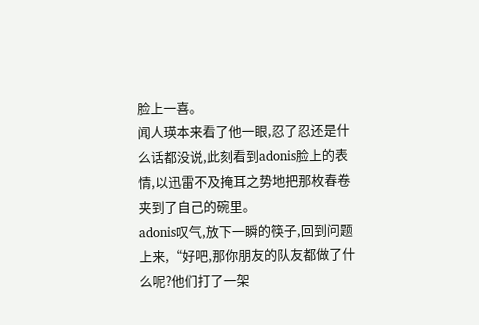脸上一喜。
闻人瑛本来看了他一眼,忍了忍还是什么话都没说,此刻看到adonis脸上的表情,以迅雷不及掩耳之势地把那枚春卷夹到了自己的碗里。
adonis叹气,放下一瞬的筷子,回到问题上来,“好吧,那你朋友的队友都做了什么呢?他们打了一架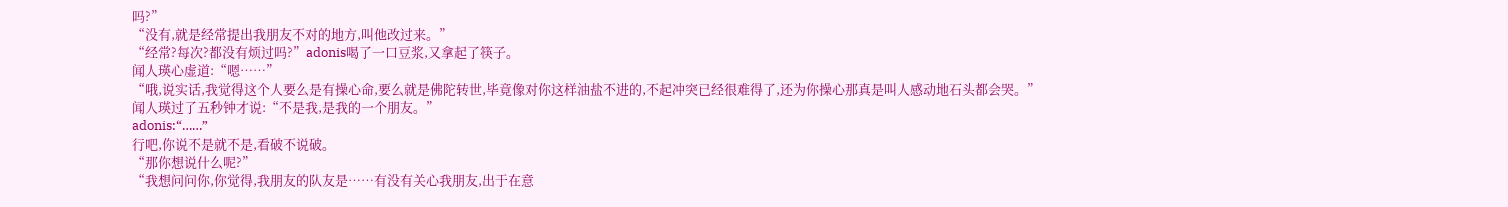吗?”
“没有,就是经常提出我朋友不对的地方,叫他改过来。”
“经常?每次?都没有烦过吗?”adonis喝了一口豆浆,又拿起了筷子。
闻人瑛心虚道:“嗯……”
“哦,说实话,我觉得这个人要么是有操心命,要么就是佛陀转世,毕竟像对你这样油盐不进的,不起冲突已经很难得了,还为你操心那真是叫人感动地石头都会哭。”
闻人瑛过了五秒钟才说:“不是我,是我的一个朋友。”
adonis:“……”
行吧,你说不是就不是,看破不说破。
“那你想说什么呢?”
“我想问问你,你觉得,我朋友的队友是……有没有关心我朋友,出于在意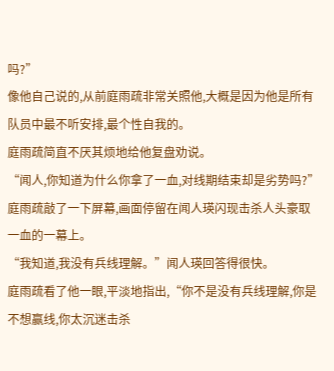吗?”
像他自己说的,从前庭雨疏非常关照他,大概是因为他是所有队员中最不听安排,最个性自我的。
庭雨疏简直不厌其烦地给他复盘劝说。
“闻人,你知道为什么你拿了一血,对线期结束却是劣势吗?”
庭雨疏敲了一下屏幕,画面停留在闻人瑛闪现击杀人头豪取一血的一幕上。
“我知道,我没有兵线理解。”闻人瑛回答得很快。
庭雨疏看了他一眼,平淡地指出,“你不是没有兵线理解,你是不想赢线,你太沉迷击杀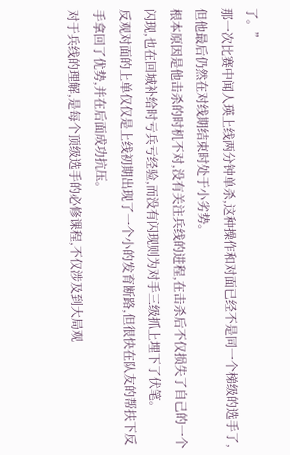了。”
那一次比赛中闻人瑛上线两分钟单杀,这种操作和对面已经不是同一个梯级的选手了,但他最后仍然在对线期结束时处于小劣势。
根本原因是他击杀的时机不对,没有关注兵线的进程,在击杀后不仅损失了自己的一个闪现,也在回城补给时亏兵亏经验,而没有闪现则为对手三级抓上埋下了伏笔。
反观对面的上单仅仅是上线初期出现了一个小的发育断路,但很快在队友的帮扶下反手拿回了优势,并在后面成功抗压。
对于兵线的理解,是每个顶级选手的必修课程,不仅涉及到大局观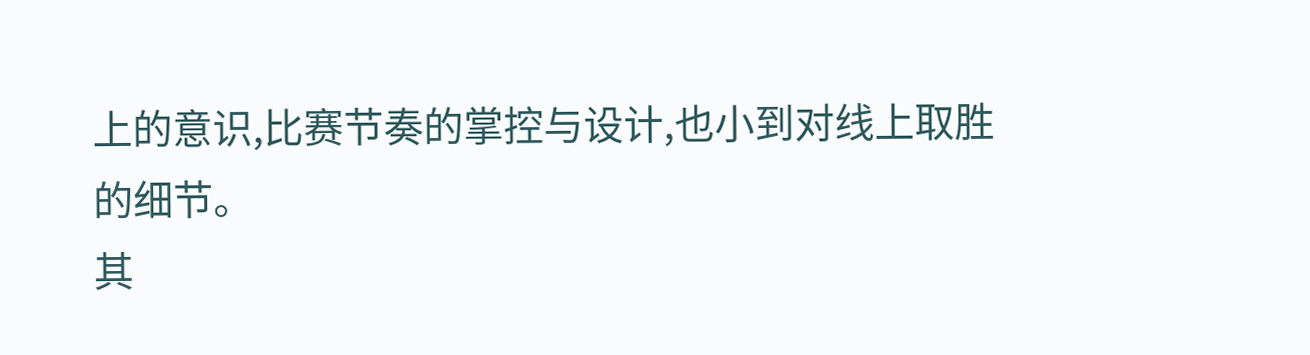上的意识,比赛节奏的掌控与设计,也小到对线上取胜的细节。
其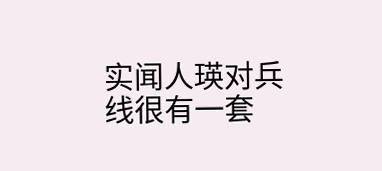实闻人瑛对兵线很有一套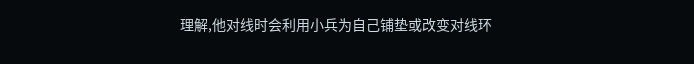理解,他对线时会利用小兵为自己铺垫或改变对线环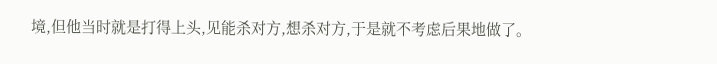境,但他当时就是打得上头,见能杀对方,想杀对方,于是就不考虑后果地做了。